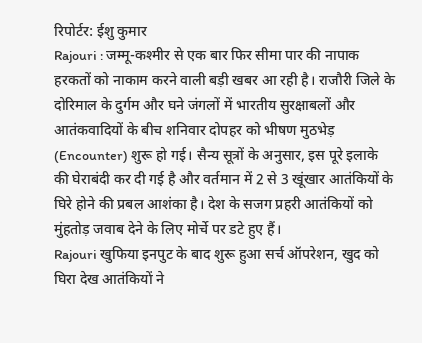रिपोर्टर: ईशु कुमार
Rajouri : जम्मू-कश्मीर से एक बार फिर सीमा पार की नापाक हरकतों को नाकाम करने वाली बड़ी खबर आ रही है। राजौरी जिले के दोरिमाल के दुर्गम और घने जंगलों में भारतीय सुरक्षाबलों और आतंकवादियों के बीच शनिवार दोपहर को भीषण मुठभेड़ (Encounter) शुरू हो गई। सैन्य सूत्रों के अनुसार, इस पूरे इलाके की घेराबंदी कर दी गई है और वर्तमान में 2 से 3 खूंखार आतंकियों के घिरे होने की प्रबल आशंका है। देश के सजग प्रहरी आतंकियों को मुंहतोड़ जवाब देने के लिए मोर्चे पर डटे हुए हैं।
Rajouri खुफिया इनपुट के बाद शुरू हुआ सर्च ऑपरेशन, खुद को घिरा देख आतंकियों ने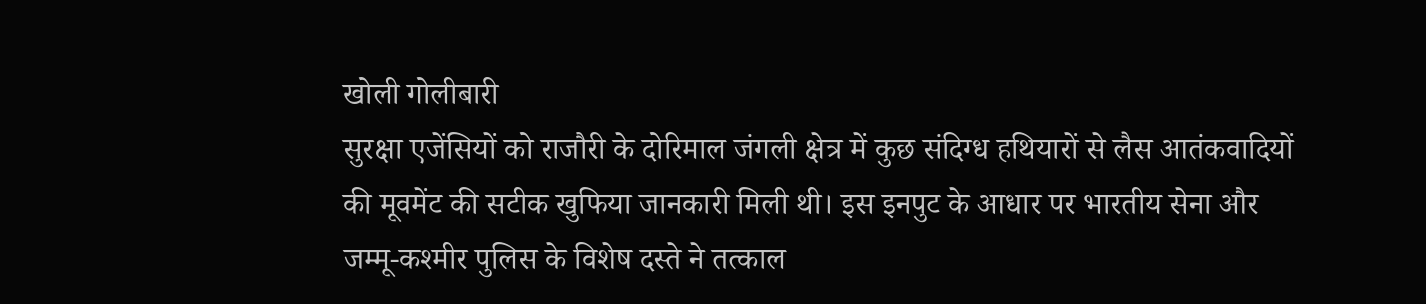खोली गोलीबारी
सुरक्षा एजेंसियों को राजौरी के दोरिमाल जंगली क्षेत्र में कुछ संदिग्ध हथियारों से लैस आतंकवादियों की मूवमेंट की सटीक खुफिया जानकारी मिली थी। इस इनपुट के आधार पर भारतीय सेना और जम्मू-कश्मीर पुलिस के विशेष दस्ते ने तत्काल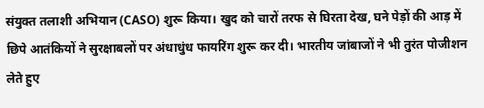संयुक्त तलाशी अभियान (CASO) शुरू किया। खुद को चारों तरफ से घिरता देख, घने पेड़ों की आड़ में छिपे आतंकियों ने सुरक्षाबलों पर अंधाधुंध फायरिंग शुरू कर दी। भारतीय जांबाजों ने भी तुरंत पोजीशन लेते हुए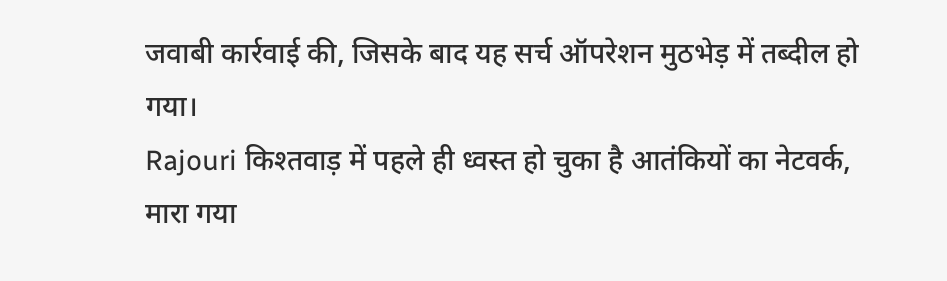जवाबी कार्रवाई की, जिसके बाद यह सर्च ऑपरेशन मुठभेड़ में तब्दील हो गया।
Rajouri किश्तवाड़ में पहले ही ध्वस्त हो चुका है आतंकियों का नेटवर्क, मारा गया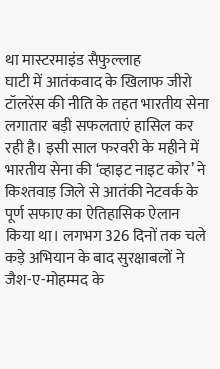था मास्टरमाइंड सैफुल्लाह
घाटी में आतंकवाद के खिलाफ जीरो टॉलरेंस की नीति के तहत भारतीय सेना लगातार बड़ी सफलताएं हासिल कर रही है। इसी साल फरवरी के महीने में भारतीय सेना की ‘व्हाइट नाइट कोर’ ने किश्तवाड़ जिले से आतंकी नेटवर्क के पूर्ण सफाए का ऐतिहासिक ऐलान किया था। लगभग 326 दिनों तक चले कड़े अभियान के बाद सुरक्षाबलों ने जैश-ए-मोहम्मद के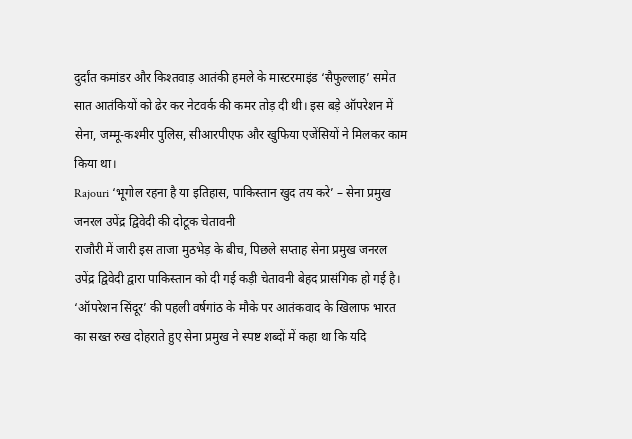दुर्दांत कमांडर और किश्तवाड़ आतंकी हमले के मास्टरमाइंड ‘सैफुल्लाह’ समेत सात आतंकियों को ढेर कर नेटवर्क की कमर तोड़ दी थी। इस बड़े ऑपरेशन में सेना, जम्मू-कश्मीर पुलिस, सीआरपीएफ और खुफिया एजेंसियों ने मिलकर काम किया था।
Rajouri ‘भूगोल रहना है या इतिहास, पाकिस्तान खुद तय करे’ – सेना प्रमुख जनरल उपेंद्र द्विवेदी की दोटूक चेतावनी
राजौरी में जारी इस ताजा मुठभेड़ के बीच, पिछले सप्ताह सेना प्रमुख जनरल उपेंद्र द्विवेदी द्वारा पाकिस्तान को दी गई कड़ी चेतावनी बेहद प्रासंगिक हो गई है। ‘ऑपरेशन सिंदूर’ की पहली वर्षगांठ के मौके पर आतंकवाद के खिलाफ भारत का सख्त रुख दोहराते हुए सेना प्रमुख ने स्पष्ट शब्दों में कहा था कि यदि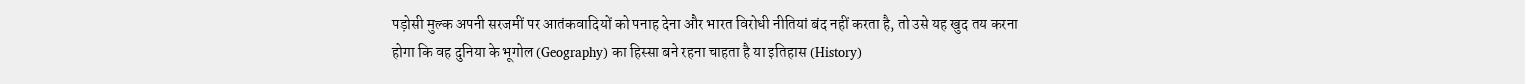पड़ोसी मुल्क अपनी सरजमीं पर आतंकवादियों को पनाह देना और भारत विरोधी नीतियां बंद नहीं करता है, तो उसे यह खुद तय करना होगा कि वह दुनिया के भूगोल (Geography) का हिस्सा बने रहना चाहता है या इतिहास (History)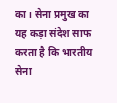का। सेना प्रमुख का यह कड़ा संदेश साफ करता है कि भारतीय सेना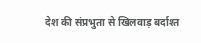देश की संप्रभुता से खिलवाड़ बर्दाश्त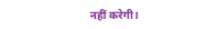नहीं करेगी।